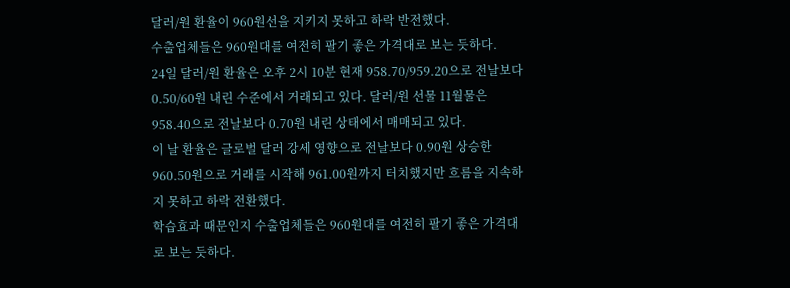달러/원 환율이 960원선을 지키지 못하고 하락 반전했다.
수출업체들은 960원대를 여전히 팔기 좋은 가격대로 보는 듯하다.
24일 달러/원 환율은 오후 2시 10분 현재 958.70/959.20으로 전날보다 0.50/60원 내린 수준에서 거래되고 있다. 달러/원 선물 11월물은 958.40으로 전날보다 0.70원 내린 상태에서 매매되고 있다.
이 날 환율은 글로벌 달러 강세 영향으로 전날보다 0.90원 상승한 960.50원으로 거래를 시작해 961.00원까지 터치했지만 흐름을 지속하지 못하고 하락 전환했다.
학습효과 때문인지 수출업체들은 960원대를 여전히 팔기 좋은 가격대로 보는 듯하다.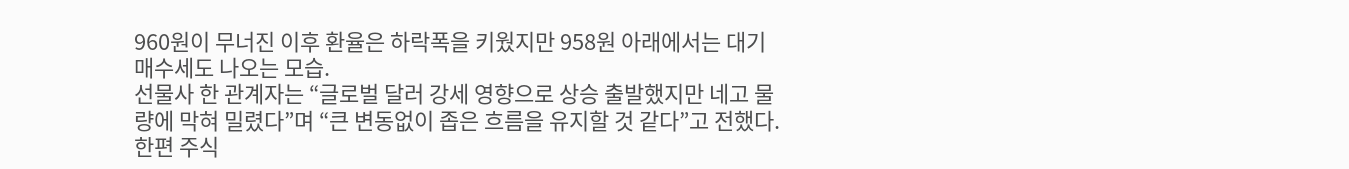960원이 무너진 이후 환율은 하락폭을 키웠지만 958원 아래에서는 대기 매수세도 나오는 모습.
선물사 한 관계자는 “글로벌 달러 강세 영향으로 상승 출발했지만 네고 물량에 막혀 밀렸다”며 “큰 변동없이 좁은 흐름을 유지할 것 같다”고 전했다.
한편 주식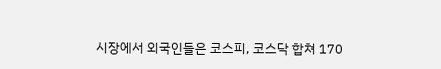시장에서 외국인들은 코스피, 코스닥 합쳐 170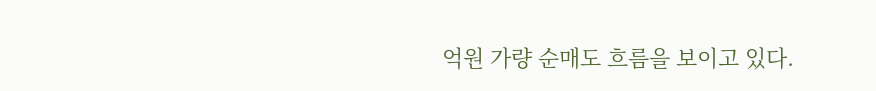억원 가량 순매도 흐름을 보이고 있다.